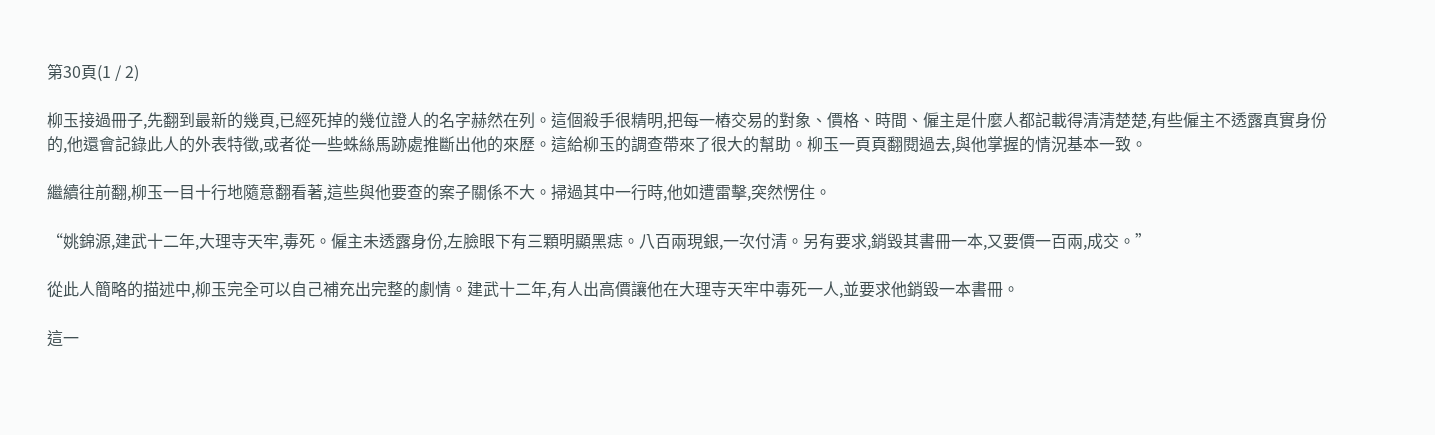第30頁(1 / 2)

柳玉接過冊子,先翻到最新的幾頁,已經死掉的幾位證人的名字赫然在列。這個殺手很精明,把每一樁交易的對象、價格、時間、僱主是什麼人都記載得清清楚楚,有些僱主不透露真實身份的,他還會記錄此人的外表特徵,或者從一些蛛絲馬跡處推斷出他的來歷。這給柳玉的調查帶來了很大的幫助。柳玉一頁頁翻閱過去,與他掌握的情況基本一致。

繼續往前翻,柳玉一目十行地隨意翻看著,這些與他要查的案子關係不大。掃過其中一行時,他如遭雷擊,突然愣住。

“姚錦源,建武十二年,大理寺天牢,毒死。僱主未透露身份,左臉眼下有三顆明顯黑痣。八百兩現銀,一次付清。另有要求,銷毀其書冊一本,又要價一百兩,成交。”

從此人簡略的描述中,柳玉完全可以自己補充出完整的劇情。建武十二年,有人出高價讓他在大理寺天牢中毒死一人,並要求他銷毀一本書冊。

這一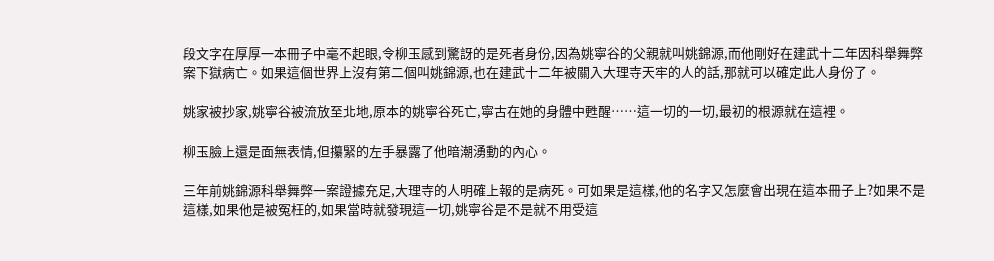段文字在厚厚一本冊子中毫不起眼,令柳玉感到驚訝的是死者身份,因為姚寧谷的父親就叫姚錦源,而他剛好在建武十二年因科舉舞弊案下獄病亡。如果這個世界上沒有第二個叫姚錦源,也在建武十二年被關入大理寺天牢的人的話,那就可以確定此人身份了。

姚家被抄家,姚寧谷被流放至北地,原本的姚寧谷死亡,寧古在她的身體中甦醒……這一切的一切,最初的根源就在這裡。

柳玉臉上還是面無表情,但攥緊的左手暴露了他暗潮湧動的內心。

三年前姚錦源科舉舞弊一案證據充足,大理寺的人明確上報的是病死。可如果是這樣,他的名字又怎麼會出現在這本冊子上?如果不是這樣,如果他是被冤枉的,如果當時就發現這一切,姚寧谷是不是就不用受這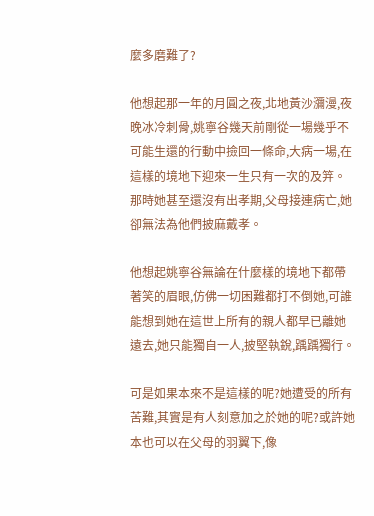麼多磨難了?

他想起那一年的月圓之夜,北地黃沙瀰漫,夜晚冰冷刺骨,姚寧谷幾天前剛從一場幾乎不可能生還的行動中撿回一條命,大病一場,在這樣的境地下迎來一生只有一次的及笄。那時她甚至還沒有出孝期,父母接連病亡,她卻無法為他們披麻戴孝。

他想起姚寧谷無論在什麼樣的境地下都帶著笑的眉眼,仿佛一切困難都打不倒她,可誰能想到她在這世上所有的親人都早已離她遠去,她只能獨自一人,披堅執銳,踽踽獨行。

可是如果本來不是這樣的呢?她遭受的所有苦難,其實是有人刻意加之於她的呢?或許她本也可以在父母的羽翼下,像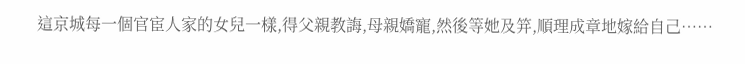這京城每一個官宦人家的女兒一樣,得父親教誨,母親嬌寵,然後等她及笄,順理成章地嫁給自己……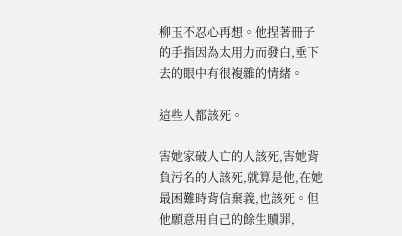柳玉不忍心再想。他捏著冊子的手指因為太用力而發白,垂下去的眼中有很複雜的情緒。

這些人都該死。

害她家破人亡的人該死,害她背負污名的人該死,就算是他,在她最困難時背信棄義,也該死。但他願意用自己的餘生贖罪,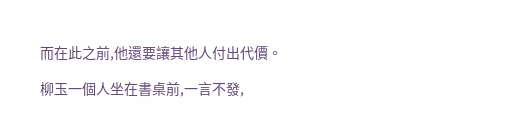而在此之前,他還要讓其他人付出代價。

柳玉一個人坐在書桌前,一言不發,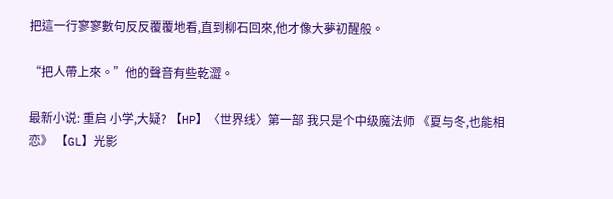把這一行寥寥數句反反覆覆地看,直到柳石回來,他才像大夢初醒般。

“把人帶上來。”他的聲音有些乾澀。

最新小说: 重启 小学,大疑? 【HP】〈世界线〉第一部 我只是个中级魔法师 《夏与冬,也能相恋》 【GL】光影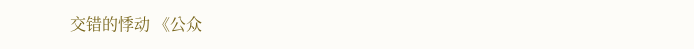交错的悸动 《公众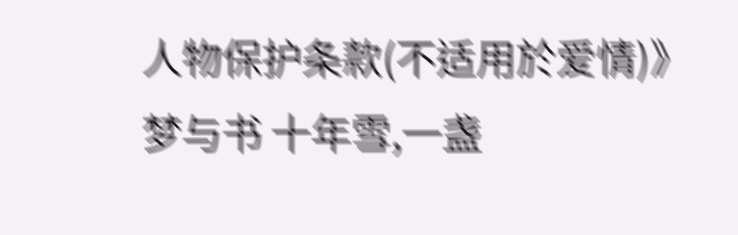人物保护条款(不适用於爱情)》 梦与书 十年雪,一盏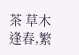茶 草木逢春,繁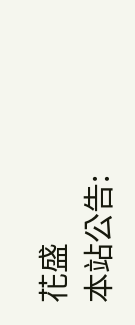花盛
本站公告: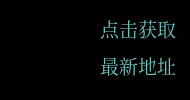点击获取最新地址